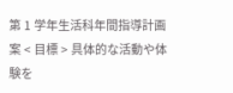第 1 学年生活科年間指導計画案 < 目標 > 具体的な活動や体験を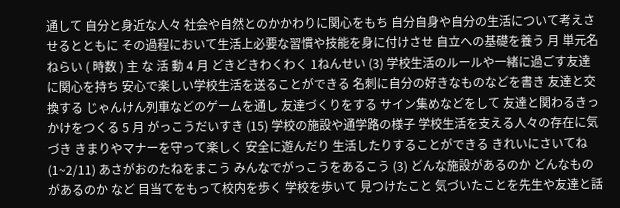通して 自分と身近な人々 社会や自然とのかかわりに関心をもち 自分自身や自分の生活について考えさせるとともに その過程において生活上必要な習慣や技能を身に付けさせ 自立への基礎を養う 月 単元名 ねらい ( 時数 ) 主 な 活 動 4 月 どきどきわくわく 1ねんせい (3) 学校生活のルールや一緒に過ごす友達に関心を持ち 安心で楽しい学校生活を送ることができる 名刺に自分の好きなものなどを書き 友達と交換する じゃんけん列車などのゲームを通し 友達づくりをする サイン集めなどをして 友達と関わるきっかけをつくる 5 月 がっこうだいすき (15) 学校の施設や通学路の様子 学校生活を支える人々の存在に気づき きまりやマナーを守って楽しく 安全に遊んだり 生活したりすることができる きれいにさいてね (1~2/11) あさがおのたねをまこう みんなでがっこうをあるこう (3) どんな施設があるのか どんなものがあるのか など 目当てをもって校内を歩く 学校を歩いて 見つけたこと 気づいたことを先生や友達と話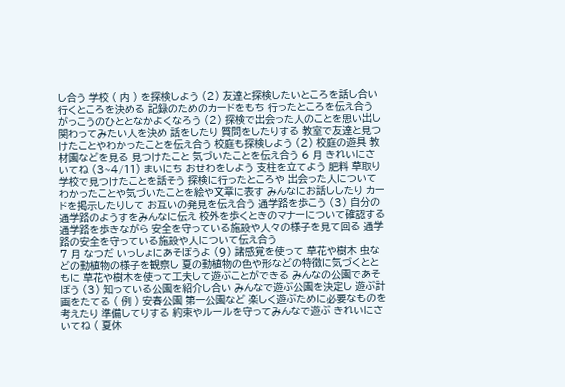し合う 学校 ( 内 ) を探検しよう (2) 友達と探検したいところを話し合い 行くところを決める 記録のためのカードをもち 行ったところを伝え合う がっこうのひととなかよくなろう (2) 探検で出会った人のことを思い出し 関わってみたい人を決め 話をしたり 質問をしたりする 教室で友達と見つけたことやわかったことを伝え合う 校庭も探検しよう (2) 校庭の遊具 教材園などを見る 見つけたこと 気づいたことを伝え合う 6 月 きれいにさいてね (3~4/11) まいにち おせわをしよう 支柱を立てよう 肥料 草取り 学校で見つけたことを話そう 探検に行ったところや 出会った人についてわかったことや気づいたことを絵や文章に表す みんなにお話ししたり カードを掲示したりして お互いの発見を伝え合う 通学路を歩こう (3) 自分の通学路のようすをみんなに伝え 校外を歩くときのマナーについて確認する 通学路を歩きながら 安全を守っている施設や人々の様子を見て回る 通学路の安全を守っている施設や人について伝え合う
7 月 なつだ いっしょにあそぼうよ (9) 諸感覚を使って 草花や樹木 虫などの動植物の様子を観察し 夏の動植物の色や形などの特徴に気づくとともに 草花や樹木を使って工夫して遊ぶことができる みんなの公園であそぼう (3) 知っている公園を紹介し合い みんなで遊ぶ公園を決定し 遊ぶ計画をたてる ( 例 ) 安春公園 第一公園など 楽しく遊ぶために必要なものを考えたり 準備してりする 約束やルールを守ってみんなで遊ぶ きれいにさいてね ( 夏休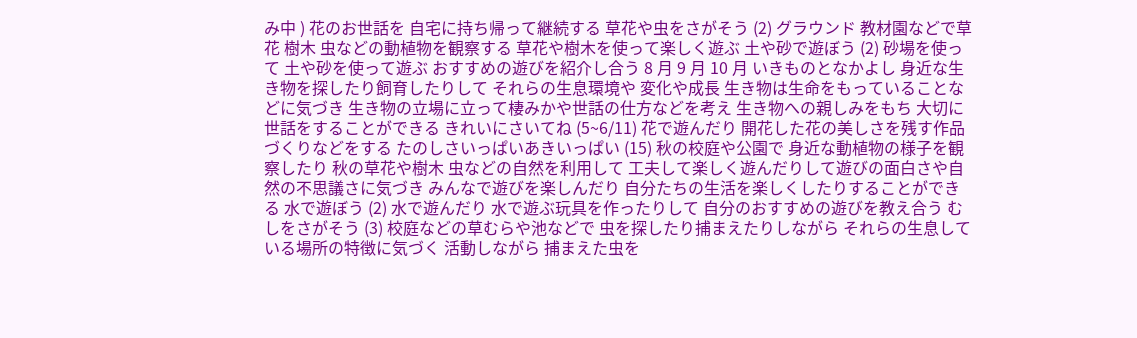み中 ) 花のお世話を 自宅に持ち帰って継続する 草花や虫をさがそう (2) グラウンド 教材園などで草花 樹木 虫などの動植物を観察する 草花や樹木を使って楽しく遊ぶ 土や砂で遊ぼう (2) 砂場を使って 土や砂を使って遊ぶ おすすめの遊びを紹介し合う 8 月 9 月 10 月 いきものとなかよし 身近な生き物を探したり飼育したりして それらの生息環境や 変化や成長 生き物は生命をもっていることなどに気づき 生き物の立場に立って棲みかや世話の仕方などを考え 生き物への親しみをもち 大切に世話をすることができる きれいにさいてね (5~6/11) 花で遊んだり 開花した花の美しさを残す作品づくりなどをする たのしさいっぱいあきいっぱい (15) 秋の校庭や公園で 身近な動植物の様子を観察したり 秋の草花や樹木 虫などの自然を利用して 工夫して楽しく遊んだりして遊びの面白さや自然の不思議さに気づき みんなで遊びを楽しんだり 自分たちの生活を楽しくしたりすることができる 水で遊ぼう (2) 水で遊んだり 水で遊ぶ玩具を作ったりして 自分のおすすめの遊びを教え合う むしをさがそう (3) 校庭などの草むらや池などで 虫を探したり捕まえたりしながら それらの生息している場所の特徴に気づく 活動しながら 捕まえた虫を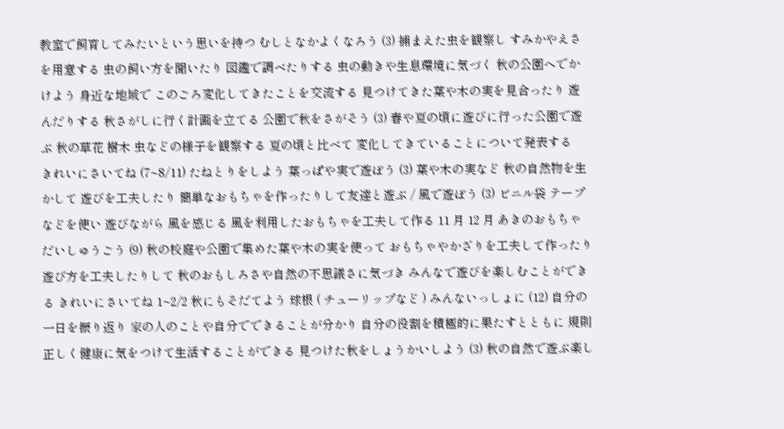教室で飼育してみたいという思いを持つ むしとなかよくなろう (3) 捕まえた虫を観察し すみかやえさを用意する 虫の飼い方を聞いたり 図鑑で調べたりする 虫の動きや生息環境に気づく 秋の公園へでかけよう 身近な地域で このごろ変化してきたことを交流する 見つけてきた葉や木の実を見合ったり 遊んだりする 秋さがしに行く計画を立てる 公園で秋をさがそう (3) 春や夏の頃に遊びに行った公園で遊ぶ 秋の草花 樹木 虫などの様子を観察する 夏の頃と比べて 変化してきていることについて発表する
きれいにさいてね (7~8/11) たねとりをしよう 葉っぱや実で遊ぼう (3) 葉や木の実など 秋の自然物を生かして 遊びを工夫したり 簡単なおもちゃを作ったりして友達と遊ぶ / 風で遊ぼう (3) ビニル袋 テープなどを使い 遊びながら 風を感じる 風を利用したおもちゃを工夫して作る 11 月 12 月 あきのおもちゃだいしゅうごう (9) 秋の校庭や公園で集めた葉や木の実を使って おもちゃやかざりを工夫して作ったり 遊び方を工夫したりして 秋のおもしろさや自然の不思議さに気づき みんなで遊びを楽しむことができる きれいにさいてね 1~2/2 秋にもそだてよう 球根 ( チューリップなど ) みんないっしょに (12) 自分の一日を振り返り 家の人のことや自分でできることが分かり 自分の役割を積極的に果たすとともに 規則正しく健康に気をつけて生活することができる 見つけた秋をしょうかいしよう (3) 秋の自然で遊ぶ楽し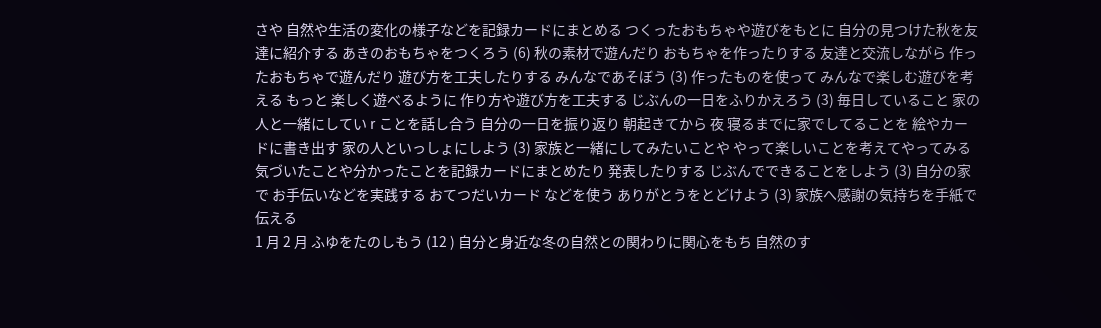さや 自然や生活の変化の様子などを記録カードにまとめる つくったおもちゃや遊びをもとに 自分の見つけた秋を友達に紹介する あきのおもちゃをつくろう (6) 秋の素材で遊んだり おもちゃを作ったりする 友達と交流しながら 作ったおもちゃで遊んだり 遊び方を工夫したりする みんなであそぼう (3) 作ったものを使って みんなで楽しむ遊びを考える もっと 楽しく遊べるように 作り方や遊び方を工夫する じぶんの一日をふりかえろう (3) 毎日していること 家の人と一緒にしてい r ことを話し合う 自分の一日を振り返り 朝起きてから 夜 寝るまでに家でしてることを 絵やカードに書き出す 家の人といっしょにしよう (3) 家族と一緒にしてみたいことや やって楽しいことを考えてやってみる 気づいたことや分かったことを記録カードにまとめたり 発表したりする じぶんでできることをしよう (3) 自分の家で お手伝いなどを実践する おてつだいカード などを使う ありがとうをとどけよう (3) 家族へ感謝の気持ちを手紙で伝える
1 月 2 月 ふゆをたのしもう (12 ) 自分と身近な冬の自然との関わりに関心をもち 自然のす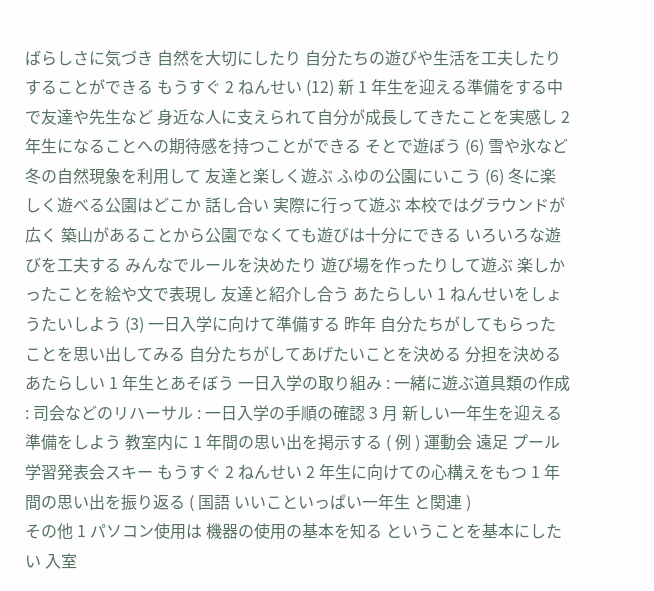ばらしさに気づき 自然を大切にしたり 自分たちの遊びや生活を工夫したりすることができる もうすぐ 2 ねんせい (12) 新 1 年生を迎える準備をする中で友達や先生など 身近な人に支えられて自分が成長してきたことを実感し 2 年生になることへの期待感を持つことができる そとで遊ぼう (6) 雪や氷など 冬の自然現象を利用して 友達と楽しく遊ぶ ふゆの公園にいこう (6) 冬に楽しく遊べる公園はどこか 話し合い 実際に行って遊ぶ 本校ではグラウンドが広く 築山があることから公園でなくても遊びは十分にできる いろいろな遊びを工夫する みんなでルールを決めたり 遊び場を作ったりして遊ぶ 楽しかったことを絵や文で表現し 友達と紹介し合う あたらしい 1 ねんせいをしょうたいしよう (3) 一日入学に向けて準備する 昨年 自分たちがしてもらったことを思い出してみる 自分たちがしてあげたいことを決める 分担を決める あたらしい 1 年生とあそぼう 一日入学の取り組み : 一緒に遊ぶ道具類の作成 : 司会などのリハーサル : 一日入学の手順の確認 3 月 新しい一年生を迎える準備をしよう 教室内に 1 年間の思い出を掲示する ( 例 ) 運動会 遠足 プール 学習発表会スキー もうすぐ 2 ねんせい 2 年生に向けての心構えをもつ 1 年間の思い出を振り返る ( 国語 いいこといっぱい一年生 と関連 )
その他 1 パソコン使用は 機器の使用の基本を知る ということを基本にしたい 入室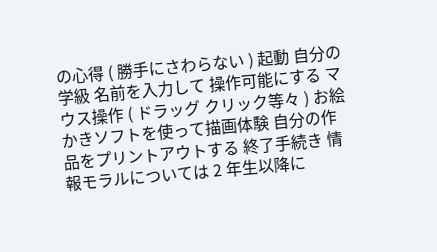の心得 ( 勝手にさわらない ) 起動 自分の学級 名前を入力して 操作可能にする マウス操作 ( ドラッグ クリック等々 ) お絵かきソフトを使って描画体験 自分の作品をプリントアウトする 終了手続き 情報モラルについては 2 年生以降に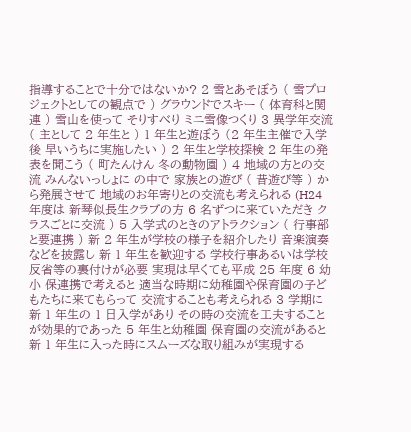指導することで十分ではないか? 2 雪とあそぼう ( 雪プロジェクトとしての観点で ) グラウンドでスキー ( 体育科と関連 ) 雪山を使って そりすべり ミニ雪像つくり 3 異学年交流 ( 主として 2 年生と ) 1 年生と遊ぼう (2 年生主催で入学後 早いうちに実施したい ) 2 年生と学校探検 2 年生の発表を聞こう ( 町たんけん 冬の動物園 ) 4 地域の方との交流 みんないっしょに の中で 家族との遊び ( 昔遊び等 ) から発展させて 地域のお年寄りとの交流も考えられる (H24 年度は 新琴似長生クラブの方 6 名ずつに来ていただき クラスごとに交流 ) 5 入学式のときのアトラクション ( 行事部と要連携 ) 新 2 年生が学校の様子を紹介したり 音楽演奏などを披露し 新 1 年生を歓迎する 学校行事あるいは学校反省等の裏付けが必要 実現は早くても平成 25 年度 6 幼 小 保連携で考えると 適当な時期に幼稚園や保育園の子どもたちに来てもらって 交流することも考えられる 3 学期に 新 1 年生の 1 日入学があり その時の交流を工夫することが効果的であった 5 年生と幼稚園 保育園の交流があると 新 1 年生に入った時にスムーズな取り組みが実現する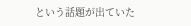という話題が出ていた